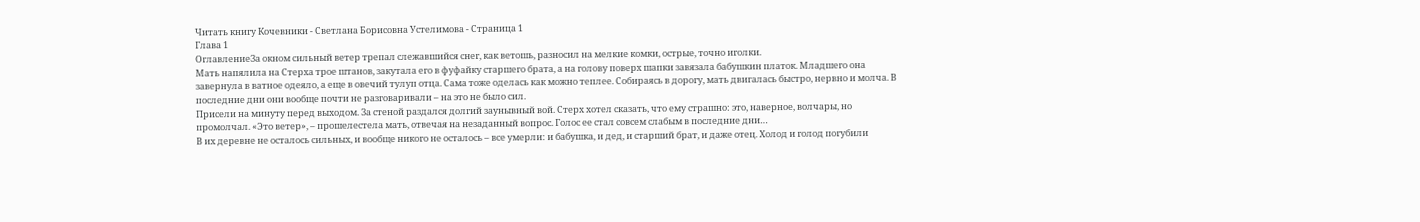Читать книгу Кочевники - Светлана Борисовна Устелимова - Страница 1
Глава 1
ОглавлениеЗа окном сильный ветер трепал слежавшийся снег, как ветошь, разносил на мелкие комки, острые, точно иголки.
Мать напялила на Стерха трое штанов, закутала его в фуфайку старшего брата, а на голову поверх шапки завязала бабушкин платок. Младшего она завернула в ватное одеяло, а еще в овечий тулуп отца. Сама тоже оделась как можно теплее. Собираясь в дорогу, мать двигалась быстро, нервно и молча. В последние дни они вообще почти не разговаривали – на это не было сил.
Присели на минуту перед выходом. За стеной раздался долгий заунывный вой. Стерх хотел сказать, что ему страшно: это, наверное, волчары, но промолчал. «Это ветер», – прошелестела мать, отвечая на незаданный вопрос. Голос ее стал совсем слабым в последние дни…
В их деревне не осталось сильных, и вообще никого не осталось – все умерли: и бабушка, и дед, и старший брат, и даже отец. Холод и голод погубили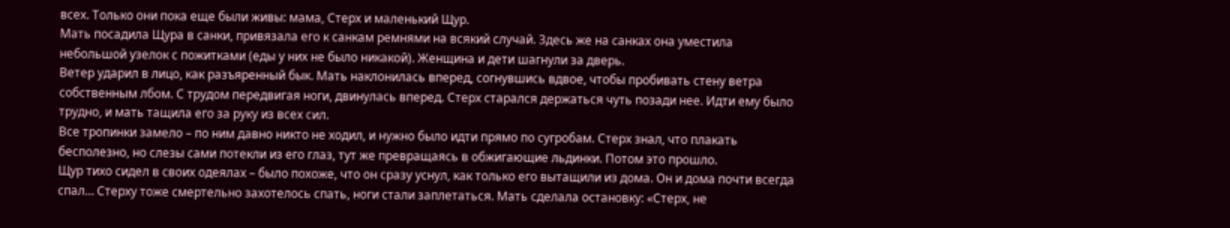всех. Только они пока еще были живы: мама, Стерх и маленький Щур.
Мать посадила Щура в санки, привязала его к санкам ремнями на всякий случай. Здесь же на санках она уместила небольшой узелок с пожитками (еды у них не было никакой). Женщина и дети шагнули за дверь.
Ветер ударил в лицо, как разъяренный бык. Мать наклонилась вперед, согнувшись вдвое, чтобы пробивать стену ветра собственным лбом. С трудом передвигая ноги, двинулась вперед. Стерх старался держаться чуть позади нее. Идти ему было трудно, и мать тащила его за руку из всех сил.
Все тропинки замело – по ним давно никто не ходил, и нужно было идти прямо по сугробам. Стерх знал, что плакать бесполезно, но слезы сами потекли из его глаз, тут же превращаясь в обжигающие льдинки. Потом это прошло.
Щур тихо сидел в своих одеялах – было похоже, что он сразу уснул, как только его вытащили из дома. Он и дома почти всегда спал… Стерху тоже смертельно захотелось спать, ноги стали заплетаться. Мать сделала остановку: «Стерх, не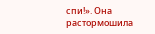спи!». Она растормошила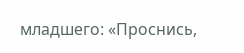младшего: «Проснись,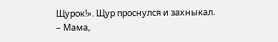Щурок!». Щур проснулся и захныкал.
– Мама,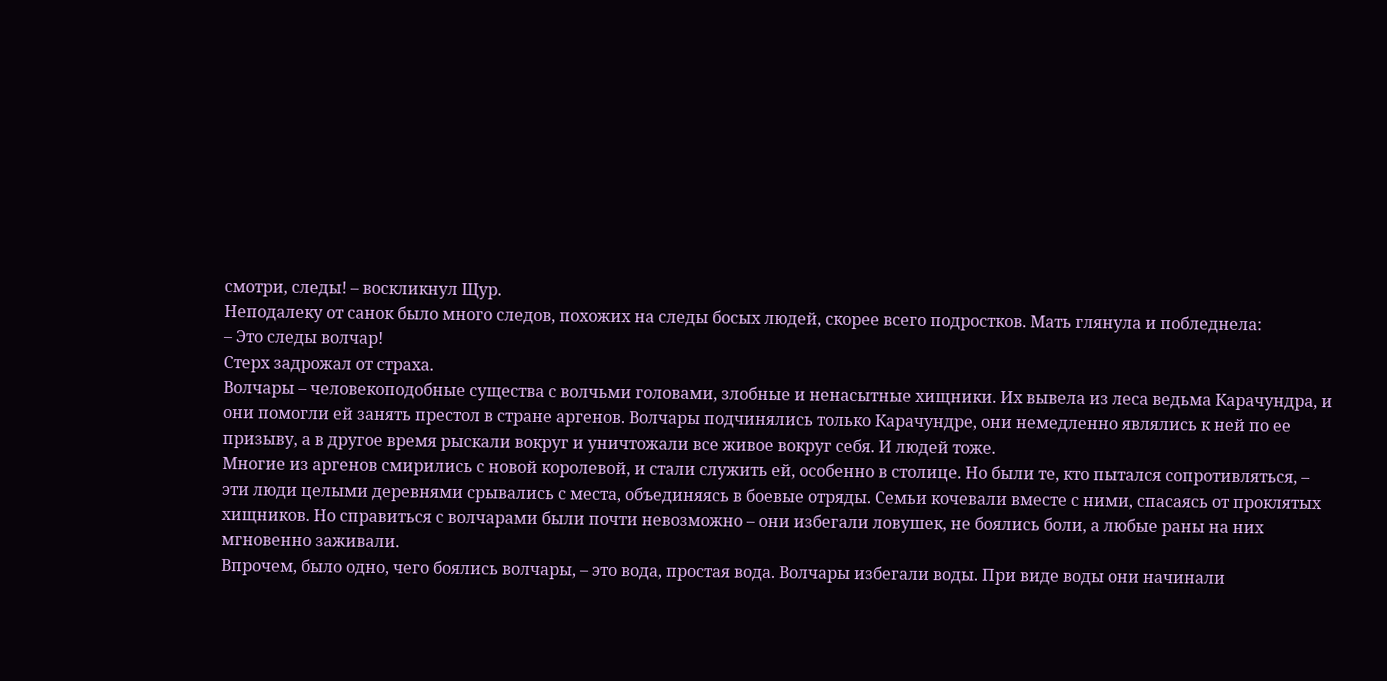смотри, следы! – воскликнул Щур.
Неподалеку от санок было много следов, похожих на следы босых людей, скорее всего подростков. Мать глянула и побледнела:
– Это следы волчар!
Стерх задрожал от страха.
Волчары – человекоподобные существа с волчьми головами, злобные и ненасытные хищники. Их вывела из леса ведьма Карачундра, и они помогли ей занять престол в стране аргенов. Волчары подчинялись только Карачундре, они немедленно являлись к ней по ее призыву, а в другое время рыскали вокруг и уничтожали все живое вокруг себя. И людей тоже.
Многие из аргенов смирились с новой королевой, и стали служить ей, особенно в столице. Но были те, кто пытался сопротивляться, – эти люди целыми деревнями срывались с места, объединяясь в боевые отряды. Семьи кочевали вместе с ними, спасаясь от проклятых хищников. Но справиться с волчарами были почти невозможно – они избегали ловушек, не боялись боли, а любые раны на них мгновенно заживали.
Впрочем, было одно, чего боялись волчары, – это вода, простая вода. Волчары избегали воды. При виде воды они начинали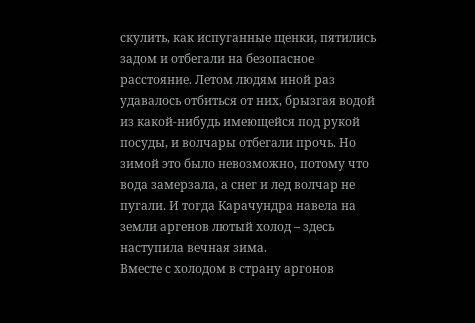скулить, как испуганные щенки, пятились задом и отбегали на безопасное расстояние. Летом людям иной раз удавалось отбиться от них, брызгая водой из какой-нибудь имеющейся под рукой посуды, и волчары отбегали прочь. Но зимой это было невозможно, потому что вода замерзала, а снег и лед волчар не пугали. И тогда Карачундра навела на земли аргенов лютый холод – здесь наступила вечная зима.
Вместе с холодом в страну аргонов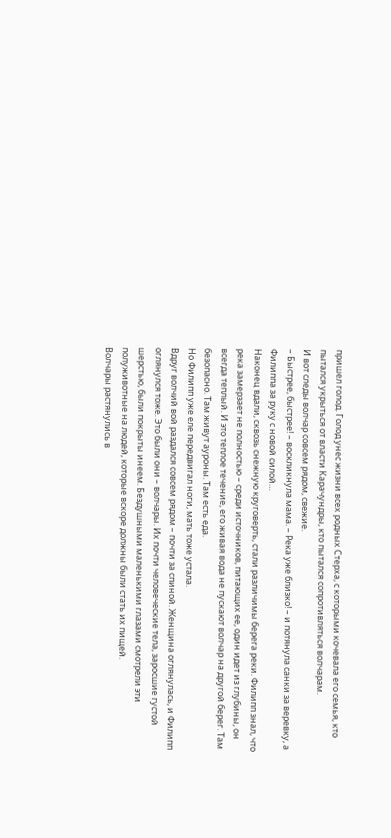пришел голод. Голод унес жизни всех родных Стерха, с которыми кочевала его семья, кто пытался укрыться от власти Карачундры, кто пытался сопротивляться волчарам.
И вот следы волчар совсем рядом, свежие.
– Быстрее, быстрее! – воскликнула мама. – Река уже близко! – и потянула санки за веревку, а Филиппа за руку с новой силой…
Наконец вдали, сквозь снежную круговерть, стали различимы берега реки. Филипп знал, что река замерзает не полностью – среди источников, питающих ее, один идет из глубины, он всегда теплый. И это теплое течение, его живая вода не пускают волчар на другой берег. Там безопасно. Там живут ауроны. Там есть еда.
Но Филипп уже еле передвигал ноги, мать тоже устала.
Вдруг волчий вой раздался совсем рядом – почти за спиной. Женщина оглянулась, и Филипп оглянулся тоже. Это были они – волчары. Их почти человеческие тела, заросшие густой шерстью, были покрыты инеем. Бездушными маленькими глазами смотрели эти полуживотные на людей, которые вскоре должны были стать их пищей.
Волчары растянулись в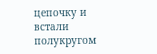цепочку и встали полукругом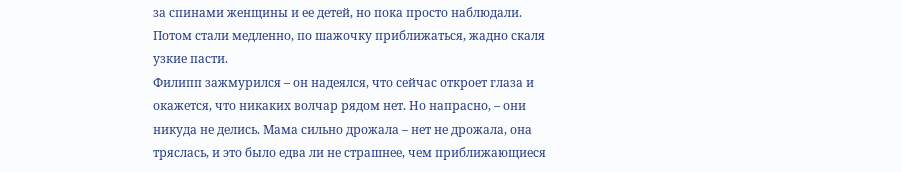за спинами женщины и ее детей, но пока просто наблюдали. Потом стали медленно, по шажочку приближаться, жадно скаля узкие пасти.
Филипп зажмурился – он надеялся, что сейчас откроет глаза и окажется, что никаких волчар рядом нет. Но напрасно, – они никуда не делись. Мама сильно дрожала – нет не дрожала, она тряслась, и это было едва ли не страшнее, чем приближающиеся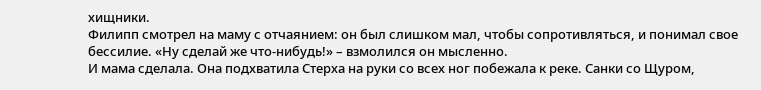хищники.
Филипп смотрел на маму с отчаянием: он был слишком мал, чтобы сопротивляться, и понимал свое бессилие. «Ну сделай же что-нибудь!» – взмолился он мысленно.
И мама сделала. Она подхватила Стерха на руки со всех ног побежала к реке. Санки со Щуром,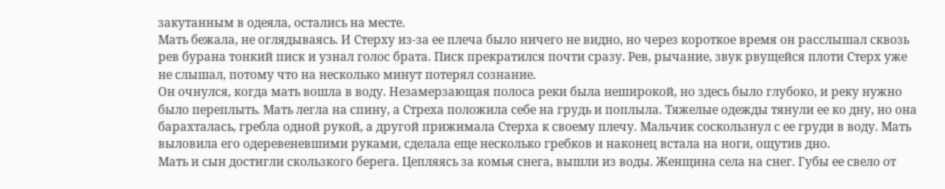закутанным в одеяла, остались на месте.
Мать бежала, не оглядываясь. И Стерху из-за ее плеча было ничего не видно, но через короткое время он расслышал сквозь рев бурана тонкий писк и узнал голос брата. Писк прекратился почти сразу. Рев, рычание, звук рвущейся плоти Стерх уже не слышал, потому что на несколько минут потерял сознание.
Он очнулся, когда мать вошла в воду. Незамерзающая полоса реки была неширокой, но здесь было глубоко, и реку нужно было переплыть. Мать легла на спину, а Стреха положила себе на грудь и поплыла. Тяжелые одежды тянули ее ко дну, но она барахталась, гребла одной рукой, а другой прижимала Стерха к своему плечу. Мальчик соскользнул с ее груди в воду. Мать выловила его одеревеневшими руками, сделала еще несколько гребков и наконец встала на ноги, ощутив дно.
Мать и сын достигли скользкого берега. Цепляясь за комья снега, вышли из воды. Женщина села на снег. Губы ее свело от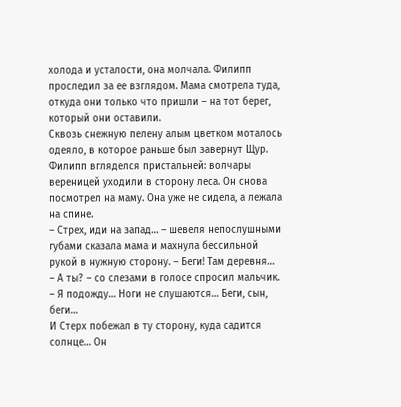холода и усталости, она молчала. Филипп проследил за ее взглядом. Мама смотрела туда, откуда они только что пришли – на тот берег, который они оставили.
Сквозь снежную пелену алым цветком моталось одеяло, в которое раньше был завернут Щур. Филипп вгляделся пристальней: волчары вереницей уходили в сторону леса. Он снова посмотрел на маму. Она уже не сидела, а лежала на спине.
– Стрех, иди на запад… – шевеля непослушными губами сказала мама и махнула бессильной рукой в нужную сторону. – Беги! Там деревня…
– А ты? – со слезами в голосе спросил мальчик.
– Я подожду… Ноги не слушаются… Беги, сын, беги…
И Стерх побежал в ту сторону, куда садится солнце… Он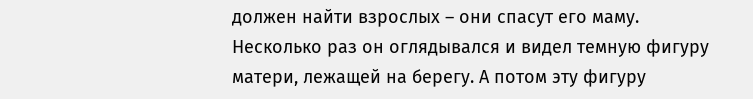должен найти взрослых – они спасут его маму.
Несколько раз он оглядывался и видел темную фигуру матери, лежащей на берегу. А потом эту фигуру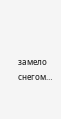замело снегом…